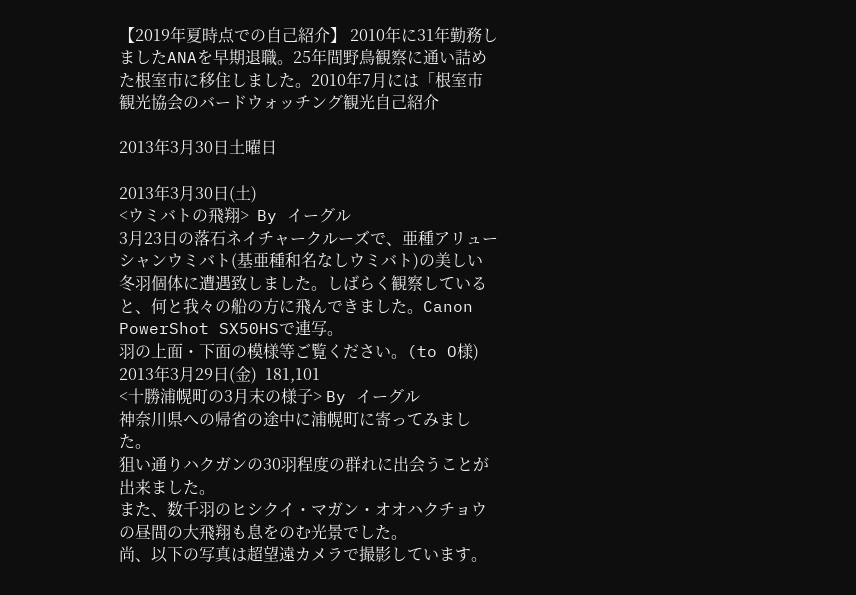【2019年夏時点での自己紹介】 2010年に31年勤務しましたANAを早期退職。25年間野鳥観察に通い詰めた根室市に移住しました。2010年7月には「根室市観光協会のバードウォッチング観光自己紹介

2013年3月30日土曜日

2013年3月30日(土)
<ウミバトの飛翔>  By イーグル
3月23日の落石ネイチャークルーズで、亜種アリューシャンウミバト(基亜種和名なしウミバト)の美しい冬羽個体に遭遇致しました。しばらく観察していると、何と我々の船の方に飛んできました。Canon PowerShot SX50HSで連写。
羽の上面・下面の模様等ご覧ください。(to O様)
2013年3月29日(金)  181,101
<十勝浦幌町の3月末の様子> By イーグル
神奈川県への帰省の途中に浦幌町に寄ってみました。
狙い通りハクガンの30羽程度の群れに出会うことが出来ました。
また、数千羽のヒシクイ・マガン・オオハクチョウの昼間の大飛翔も息をのむ光景でした。
尚、以下の写真は超望遠カメラで撮影しています。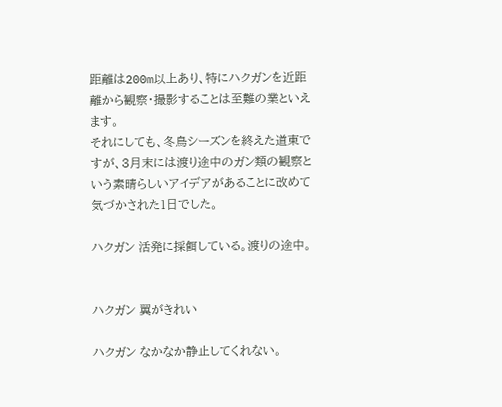距離は200m以上あり、特にハクガンを近距離から観察・撮影することは至難の業といえます。
それにしても、冬鳥シーズンを終えた道東ですが、3月末には渡り途中のガン類の観察という素晴らしいアイデアがあることに改めて気づかされた1日でした。

ハクガン 活発に採餌している。渡りの途中。


ハクガン 翼がきれい

ハクガン なかなか静止してくれない。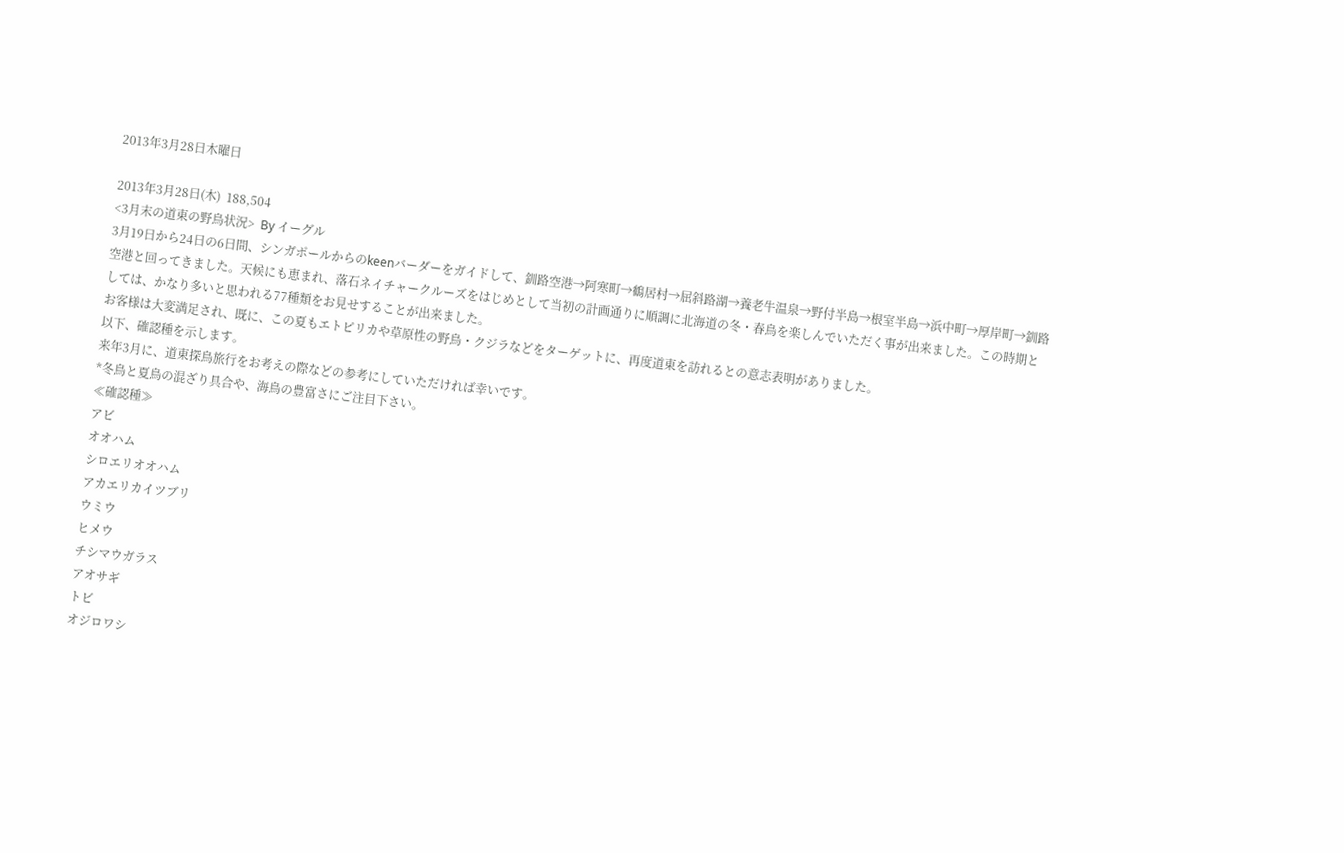2013年3月28日木曜日

2013年3月28日(木)  188,504
<3月末の道東の野鳥状況>  By イーグル
3月19日から24日の6日間、シンガポールからのkeenバーダーをガイドして、釧路空港→阿寒町→鶴居村→屈斜路湖→養老牛温泉→野付半島→根室半島→浜中町→厚岸町→釧路空港と回ってきました。天候にも恵まれ、落石ネイチャークルーズをはじめとして当初の計画通りに順調に北海道の冬・春鳥を楽しんでいただく事が出来ました。この時期としては、かなり多いと思われる77種類をお見せすることが出来ました。
お客様は大変満足され、既に、この夏もエトピリカや草原性の野鳥・クジラなどをターゲットに、再度道東を訪れるとの意志表明がありました。
以下、確認種を示します。
来年3月に、道東探鳥旅行をお考えの際などの参考にしていただければ幸いです。
*冬鳥と夏鳥の混ざり具合や、海鳥の豊富さにご注目下さい。
≪確認種≫
アビ
オオハム
シロエリオオハム
アカエリカイツブリ
ウミウ
ヒメウ
チシマウガラス
アオサギ
トビ
オジロワシ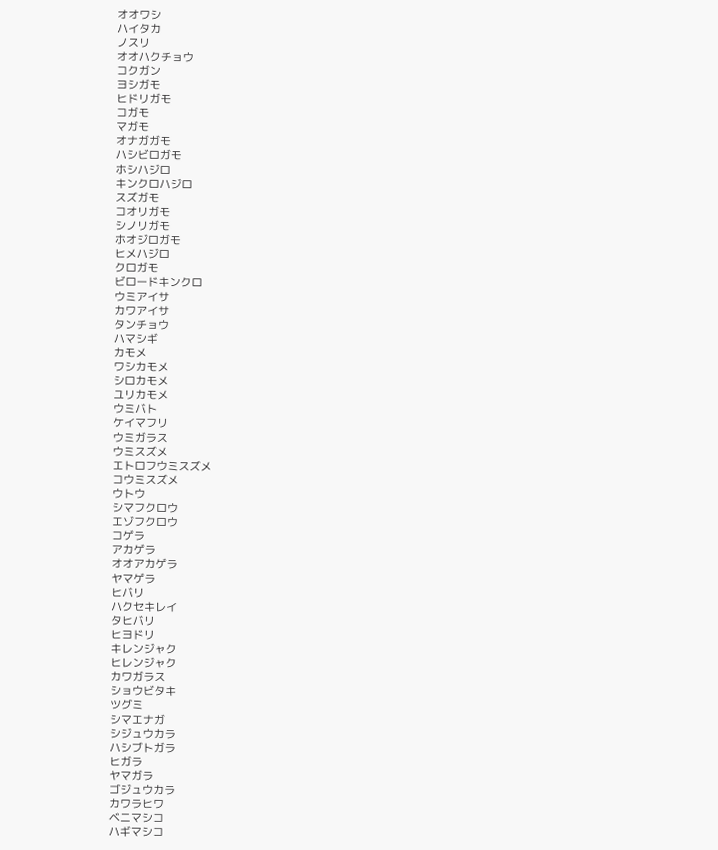オオワシ
ハイタカ
ノスリ
オオハクチョウ
コクガン
ヨシガモ
ヒドリガモ
コガモ
マガモ
オナガガモ
ハシビロガモ
ホシハジロ
キンクロハジロ
スズガモ
コオリガモ
シノリガモ
ホオジロガモ
ヒメハジロ
クロガモ
ビロードキンクロ
ウミアイサ
カワアイサ
タンチョウ
ハマシギ
カモメ
ワシカモメ
シロカモメ
ユリカモメ
ウミバト
ケイマフリ
ウミガラス
ウミスズメ
エトロフウミスズメ
コウミスズメ
ウトウ
シマフクロウ
エゾフクロウ
コゲラ
アカゲラ
オオアカゲラ
ヤマゲラ
ヒバリ
ハクセキレイ
タヒバリ
ヒヨドリ
キレンジャク
ヒレンジャク
カワガラス
ショウビタキ
ツグミ
シマエナガ
シジュウカラ
ハシブトガラ
ヒガラ
ヤマガラ
ゴジュウカラ
カワラヒワ
ベニマシコ
ハギマシコ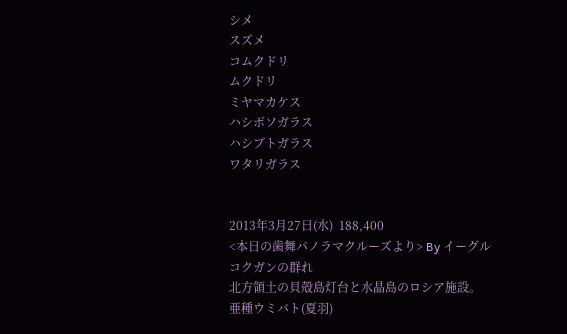シメ
スズメ
コムクドリ
ムクドリ
ミヤマカケス
ハシボソガラス
ハシブトガラス
ワタリガラス


2013年3月27日(水)  188,400
<本日の歯舞パノラマクルーズより> By イーグル
コクガンの群れ
北方領土の貝殻島灯台と水晶島のロシア施設。
亜種ウミバト(夏羽)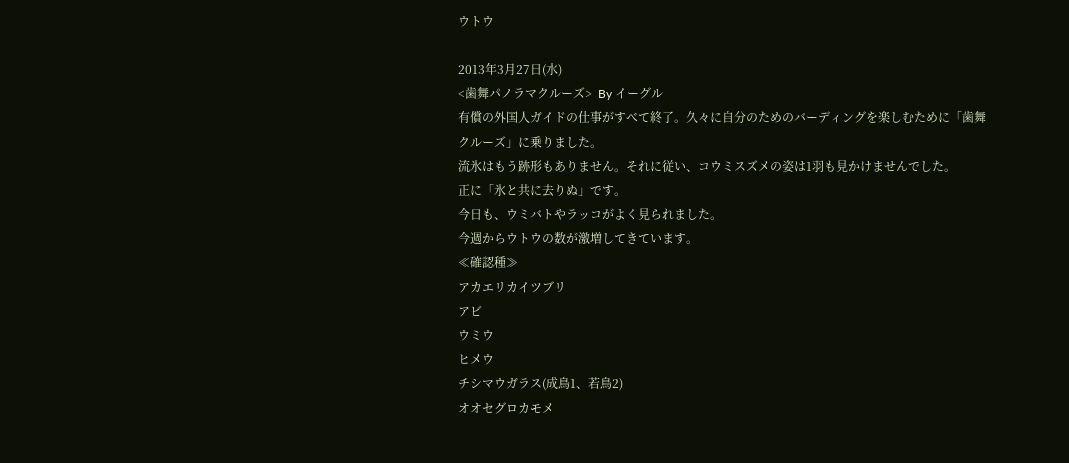ウトウ

2013年3月27日(水)
<歯舞パノラマクルーズ>  By イーグル
有償の外国人ガイドの仕事がすべて終了。久々に自分のためのバーディングを楽しむために「歯舞クルーズ」に乗りました。
流氷はもう跡形もありません。それに従い、コウミスズメの姿は1羽も見かけませんでした。
正に「氷と共に去りぬ」です。
今日も、ウミバトやラッコがよく見られました。
今週からウトウの数が激増してきています。
≪確認種≫
アカエリカイツブリ
アビ
ウミウ
ヒメウ
チシマウガラス(成鳥1、若鳥2)
オオセグロカモメ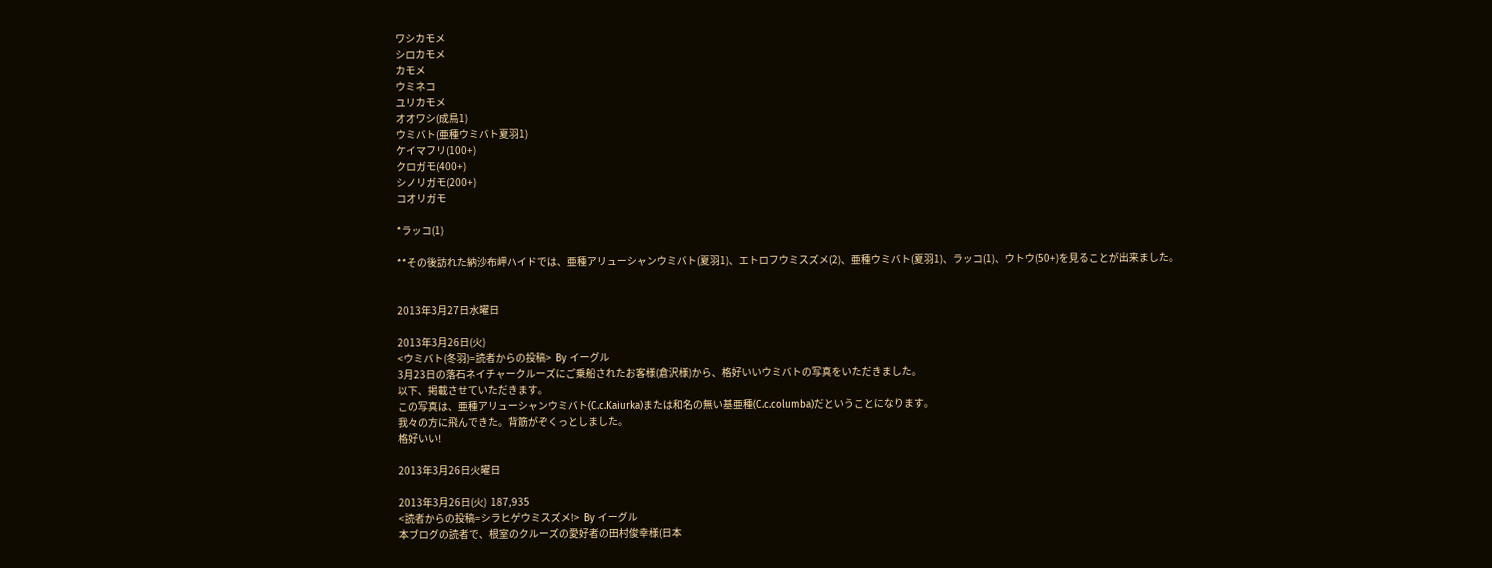ワシカモメ
シロカモメ
カモメ
ウミネコ
ユリカモメ
オオワシ(成鳥1)
ウミバト(亜種ウミバト夏羽1)
ケイマフリ(100+)
クロガモ(400+)
シノリガモ(200+)
コオリガモ

*ラッコ(1)

**その後訪れた納沙布岬ハイドでは、亜種アリューシャンウミバト(夏羽1)、エトロフウミスズメ(2)、亜種ウミバト(夏羽1)、ラッコ(1)、ウトウ(50+)を見ることが出来ました。


2013年3月27日水曜日

2013年3月26日(火)
<ウミバト(冬羽)=読者からの投稿>  By イーグル
3月23日の落石ネイチャークルーズにご乗船されたお客様(倉沢様)から、格好いいウミバトの写真をいただきました。
以下、掲載させていただきます。
この写真は、亜種アリューシャンウミバト(C.c.Kaiurka)または和名の無い基亜種(C.c.columba)だということになります。
我々の方に飛んできた。背筋がぞくっとしました。
格好いい!

2013年3月26日火曜日

2013年3月26日(火)  187,935
<読者からの投稿=シラヒゲウミスズメ!>  By イーグル
本ブログの読者で、根室のクルーズの愛好者の田村俊幸様(日本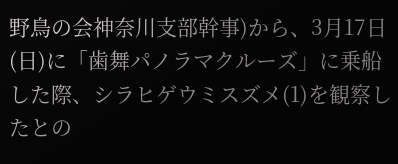野鳥の会神奈川支部幹事)から、3月17日(日)に「歯舞パノラマクルーズ」に乗船した際、シラヒゲウミスズメ(1)を観察したとの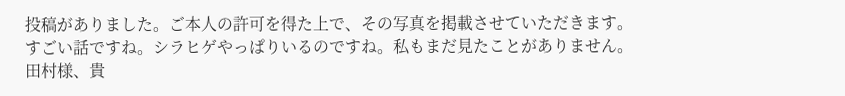投稿がありました。ご本人の許可を得た上で、その写真を掲載させていただきます。
すごい話ですね。シラヒゲやっぱりいるのですね。私もまだ見たことがありません。
田村様、貴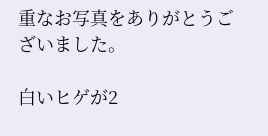重なお写真をありがとうございました。

白いヒゲが2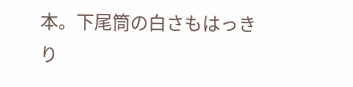本。下尾筒の白さもはっきり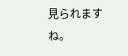見られますね。